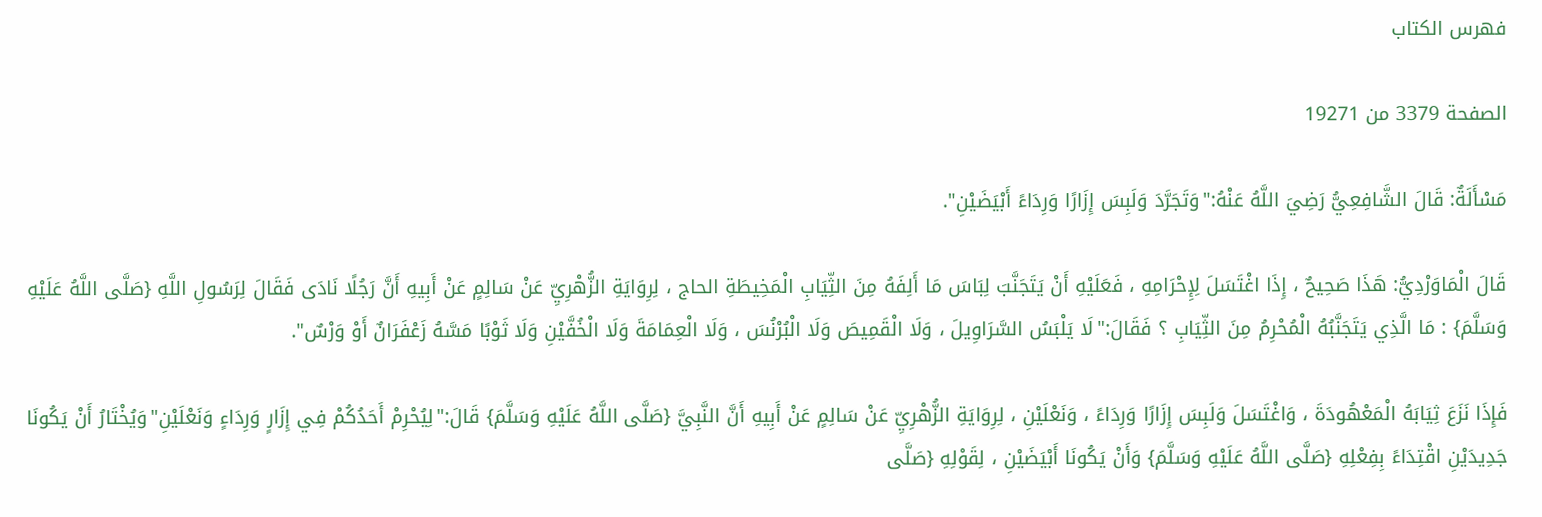فهرس الكتاب

الصفحة 3379 من 19271

مَسْأَلَةٌ: قَالَ الشَّافِعِيُّ رَضِيَ اللَّهُ عَنْهُ:"وَتَجَرَّدَ وَلَبِسَ إِزَارًا وَرِدَاءً أَبْيَضَيْنِ".

قَالَ الْمَاوَرْدِيُّ: هَذَا صَحِيحٌ ، إِذَا اغْتَسَلَ لِإِحْرَامِهِ ، فَعَلَيْهِ أَنْ يَتَجَنَّبَ لِبَاسَ مَا أَلِفَهُ مِنَ الثِّيَابِ الْمَخِيطَةِ الحاج ، لِرِوَايَةِ الزُّهْرِيِّ عَنْ سَالِمٍ عَنْ أَبِيهِ أَنَّ رَجُلًا نَادَى فَقَالَ لِرَسُولِ اللَّهِ {صَلَّى اللَّهُ عَلَيْهِ وَسَلَّمَ} : مَا الَّذِي يَتَجَنَّبُهُ الْمُحْرِمُ مِنَ الثِّيَابِ ؟ فَقَالَ:"لَا يَلْبَسُ السَّرَاوِيلَ ، وَلَا الْقَمِيصَ وَلَا الْبُرْنُسَ ، وَلَا الْعِمَامَةَ وَلَا الْخُفَّيْنِ وَلَا ثَوْبًا مَسَّهُ زَعْفَرَانٌ أَوْ وَرْسٌ".

فَإِذَا نَزَعَ ثِيَابَهُ الْمَعْهُودَةَ ، وَاغْتَسَلَ وَلَبِسَ إِزَارًا وَرِدَاءً ، وَنَعْلَيْنِ ، لِرِوَايَةِ الزُّهْرِيِّ عَنْ سَالِمٍ عَنْ أَبِيهِ أَنَّ النَّبِيَّ {صَلَّى اللَّهُ عَلَيْهِ وَسَلَّمَ} قَالَ:"لِيُحْرِمْ أَحَدُكُمْ فِي إِزَارٍ وَرِدَاءٍ وَنَعْلَيْنِ"وَيُخْتَارُ أَنْ يَكُونَا جَدِيدَيْنِ اقْتِدَاءً بِفِعْلِهِ {صَلَّى اللَّهُ عَلَيْهِ وَسَلَّمَ} وَأَنْ يَكُونَا أَبْيَضَيْنِ ، لِقَوْلِهِ {صَلَّى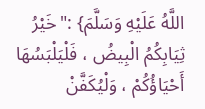اللَّهُ عَلَيْهِ وَسَلَّمَ} :"خَيْرُ ثِيَابِكُمُ الْبِيضُ ، فَلْيَلْبَسُهَا أَحْيَاؤُكُمْ ، وَلْيُكَفَّنْ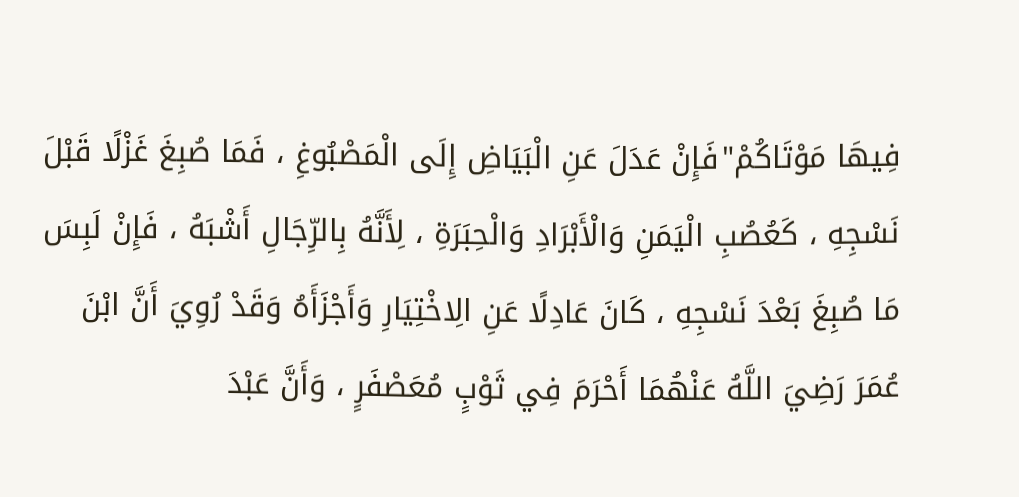فِيهَا مَوْتَاكُمْ"فَإِنْ عَدَلَ عَنِ الْبَيَاضِ إِلَى الْمَصْبُوغِ ، فَمَا صُبِغَ غَزْلًا قَبْلَ نَسْجِهِ ، كَعُصُبِ الْيَمَنِ وَالْأَبْرَادِ وَالْحِبَرَةِ ، لِأَنَّهُ بِالرِّجَالِ أَشْبَهُ ، فَإِنْ لَبِسَ مَا صُبِغَ بَعْدَ نَسْجِهِ ، كَانَ عَادِلًا عَنِ الِاخْتِيَارِ وَأَجْزَأَهُ وَقَدْ رُوِيَ أَنَّ ابْنَ عُمَرَ رَضِيَ اللَّهُ عَنْهُمَا أَحْرَمَ فِي ثَوْبٍ مُعَصْفَرٍ ، وَأَنَّ عَبْدَ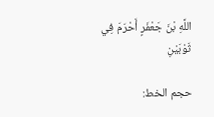اللَّهِ بْنَ جَعْفَرٍ أَحْرَمَ فِي ثَوْبَيْنِ

حجم الخط: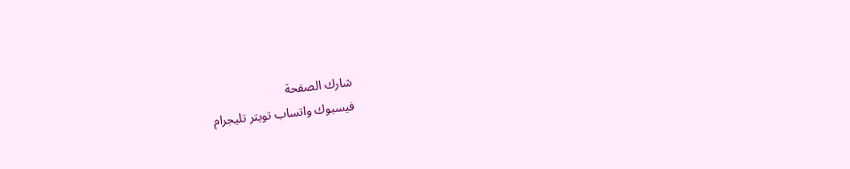شارك الصفحة
فيسبوك واتساب تويتر تليجرام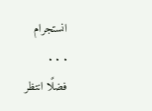انستجرام
. . .
فضلًا انتظر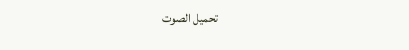تحميل الصوت